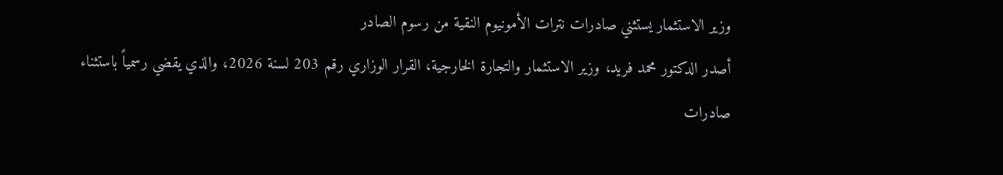وزير الاستثمار يستثني صادرات نترات الأمونيوم النقية من رسوم الصادر
أصدر الدكتور محمد فريد، وزير الاستثمار والتجارة الخارجية، القرار الوزاري رقم 203 لسنة 2026، والذي يقضي رسمياً باستثناء صادرات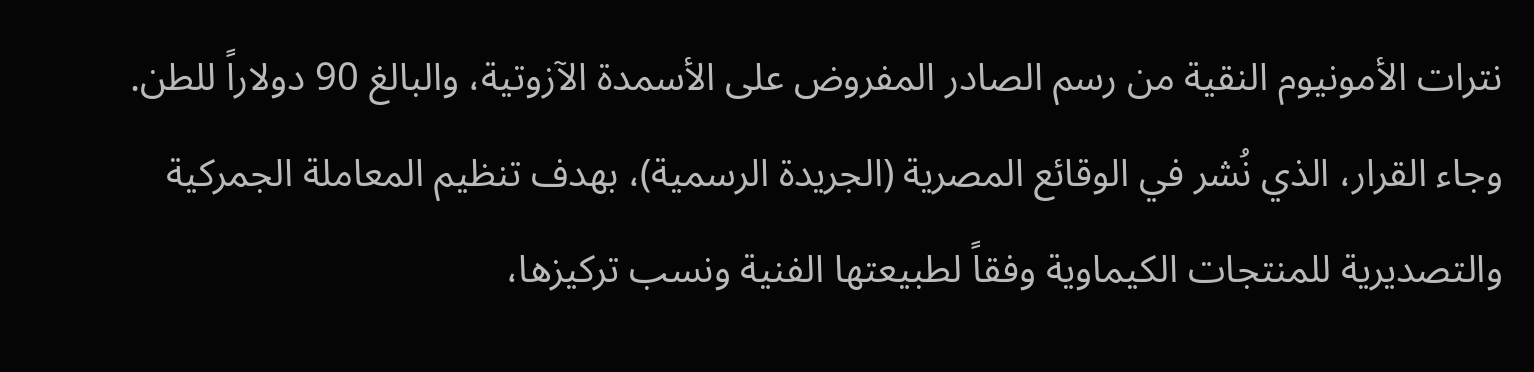نترات الأمونيوم النقية من رسم الصادر المفروض على الأسمدة الآزوتية، والبالغ 90 دولاراً للطن.
وجاء القرار، الذي نُشر في الوقائع المصرية (الجريدة الرسمية)، بهدف تنظيم المعاملة الجمركية والتصديرية للمنتجات الكيماوية وفقاً لطبيعتها الفنية ونسب تركيزها،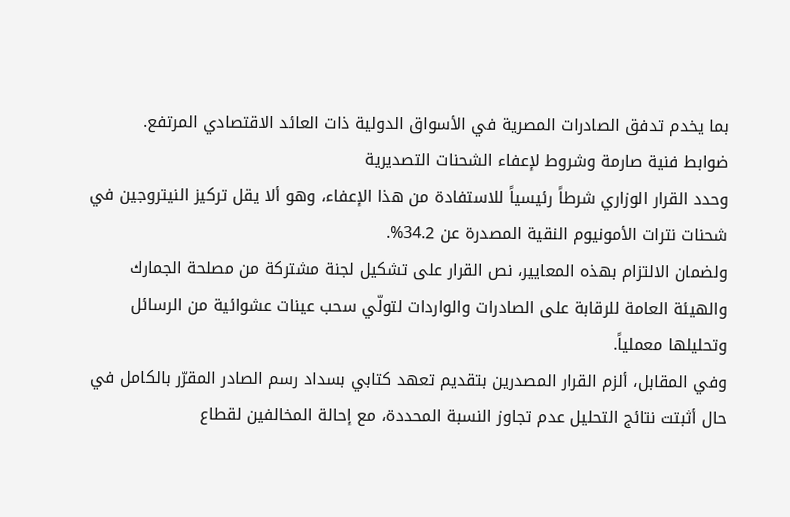بما يخدم تدفق الصادرات المصرية في الأسواق الدولية ذات العائد الاقتصادي المرتفع.
ضوابط فنية صارمة وشروط لإعفاء الشحنات التصديرية
وحدد القرار الوزاري شرطاً رئيسياً للاستفادة من هذا الإعفاء، وهو ألا يقل تركيز النيتروجين في شحنات نترات الأمونيوم النقية المصدرة عن 34.2%.
ولضمان الالتزام بهذه المعايير، نص القرار على تشكيل لجنة مشتركة من مصلحة الجمارك والهيئة العامة للرقابة على الصادرات والواردات لتولّي سحب عينات عشوائية من الرسائل وتحليلها معملياً.
وفي المقابل، ألزم القرار المصدرين بتقديم تعهد كتابي بسداد رسم الصادر المقرّر بالكامل في حال أثبتت نتائج التحليل عدم تجاوز النسبة المحددة، مع إحالة المخالفين لقطاع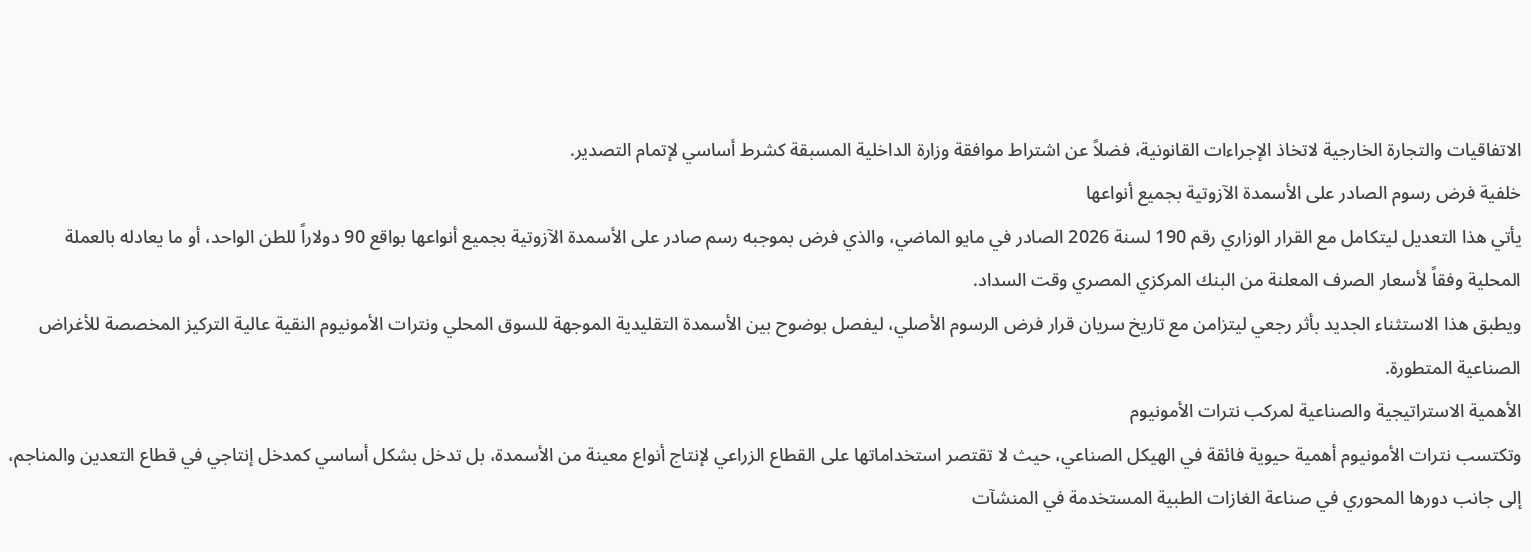الاتفاقيات والتجارة الخارجية لاتخاذ الإجراءات القانونية، فضلاً عن اشتراط موافقة وزارة الداخلية المسبقة كشرط أساسي لإتمام التصدير.
خلفية فرض رسوم الصادر على الأسمدة الآزوتية بجميع أنواعها
يأتي هذا التعديل ليتكامل مع القرار الوزاري رقم 190 لسنة 2026 الصادر في مايو الماضي، والذي فرض بموجبه رسم صادر على الأسمدة الآزوتية بجميع أنواعها بواقع 90 دولاراً للطن الواحد، أو ما يعادله بالعملة المحلية وفقاً لأسعار الصرف المعلنة من البنك المركزي المصري وقت السداد.
ويطبق هذا الاستثناء الجديد بأثر رجعي ليتزامن مع تاريخ سريان قرار فرض الرسوم الأصلي، ليفصل بوضوح بين الأسمدة التقليدية الموجهة للسوق المحلي ونترات الأمونيوم النقية عالية التركيز المخصصة للأغراض الصناعية المتطورة.
الأهمية الاستراتيجية والصناعية لمركب نترات الأمونيوم
وتكتسب نترات الأمونيوم أهمية حيوية فائقة في الهيكل الصناعي، حيث لا تقتصر استخداماتها على القطاع الزراعي لإنتاج أنواع معينة من الأسمدة، بل تدخل بشكل أساسي كمدخل إنتاجي في قطاع التعدين والمناجم، إلى جانب دورها المحوري في صناعة الغازات الطبية المستخدمة في المنشآت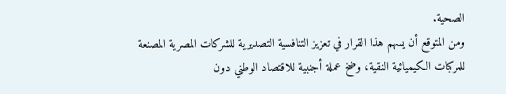الصحية.
ومن المتوقع أن يسهم هذا القرار في تعزيز التنافسية التصديرية للشركات المصرية المصنعة للمركبات الكيميائية النقية، وضخ عملة أجنبية للاقتصاد الوطني دون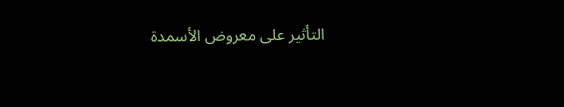التأثير على معروض الأسمدة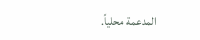المدعمة محلياً.